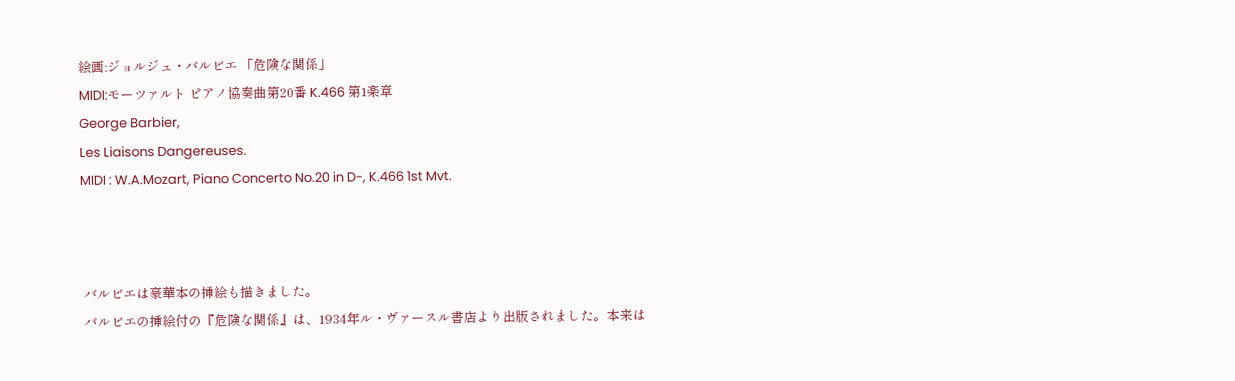絵画:ジョルジュ・バルビエ 「危険な関係」
MIDI:モーツァルト ピアノ協奏曲第20番 K.466 第1楽章
George Barbier,
Les Liaisons Dangereuses.
MIDI : W.A.Mozart, Piano Concerto No.20 in D-, K.466 1st Mvt.



 バルビエは豪華本の挿絵も描きました。
 バルビエの挿絵付の『危険な関係』は、1934年ル・ヴァースル書店より出版されました。本来は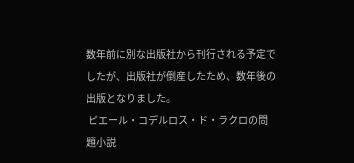数年前に別な出版社から刊行される予定でしたが、出版社が倒産したため、数年後の出版となりました。
 ピエール・コデルロス・ド・ラクロの問題小説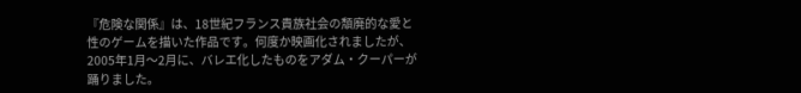『危険な関係』は、18世紀フランス貴族社会の頽廃的な愛と性のゲームを描いた作品です。何度か映画化されましたが、2005年1月〜2月に、バレエ化したものをアダム・クーパーが踊りました。